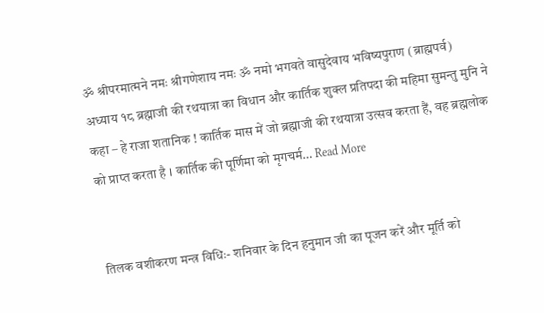ॐ श्रीपरमात्मने नमः श्रीगणेशाय नमः ॐ नमो भगवते वासुदेवाय भविष्यपुराण (ब्राह्मपर्व) अध्याय १८ ब्रह्माजी की रथयात्रा का विधान और कार्तिक शुक्ल प्रतिपदा की महिमा सुमन्तु मुनि ने कहा – हे राजा शतानिक ! कार्तिक मास में जो ब्रह्माजी की रथयात्रा उत्सव करता हैं, वह ब्रह्मलोक को प्राप्त करता है । कार्तिक की पूर्णिमा को मृगचर्म… Read More


तिलक वशीकरण मन्त्र विधिः- शनिवार के दिन हनुमान जी का पूजन करें और मूर्ति को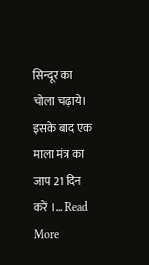सिन्दूर का चोला चढ़ाये। इसके बाद एक माला मंत्र का जाप 21 दिन करें ।… Read More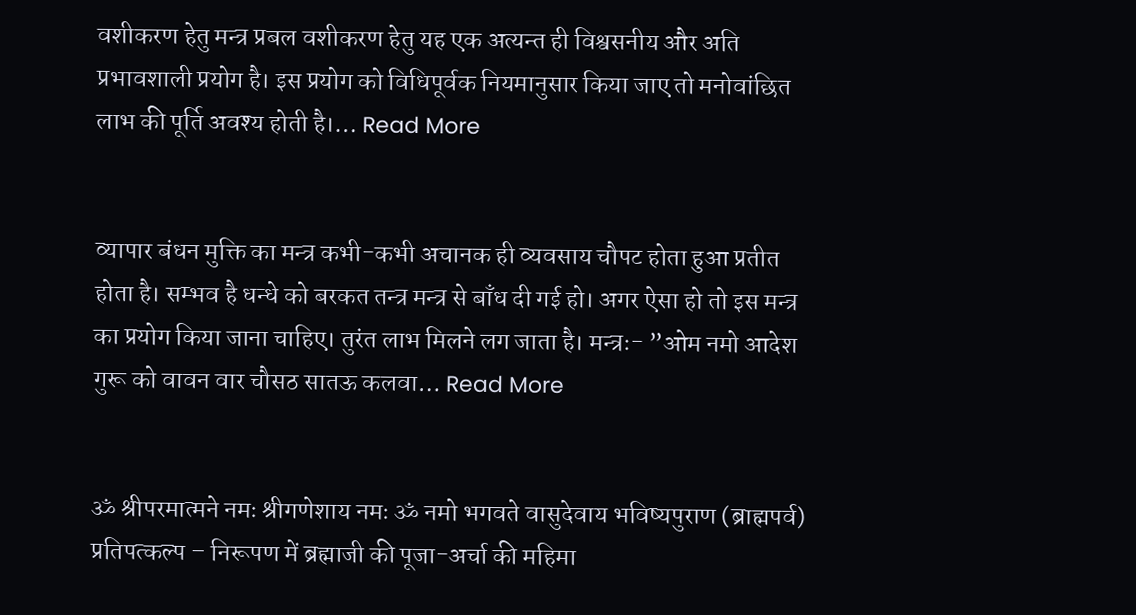वशीकरण हेतु मन्त्र प्रबल वशीकरण हेतु यह एक अत्यन्त ही विश्वसनीय और अति प्रभावशाली प्रयोग है। इस प्रयोग को विधिपूर्वक नियमानुसार किया जाए तो मनोवांछित लाभ की पूर्ति अवश्य होती है।… Read More


व्यापार बंधन मुक्ति का मन्त्र कभी-कभी अचानक ही व्यवसाय चौपट होता हुआ प्रतीत होता है। सम्भव है धन्धे को बरकत तन्त्र मन्त्र से बाँध दी गई हो। अगर ऐसा हो तो इस मन्त्र का प्रयोग किया जाना चाहिए। तुरंत लाभ मिलने लग जाता है। मन्त्रः- ”ओम नमो आदेश गुरू को वावन वार चौसठ सातऊ कलवा… Read More


ॐ श्रीपरमात्मने नमः श्रीगणेशाय नमः ॐ नमो भगवते वासुदेवाय भविष्यपुराण (ब्राह्मपर्व) प्रतिपत्कल्प – निरूपण में ब्रह्माजी की पूजा-अर्चा की महिमा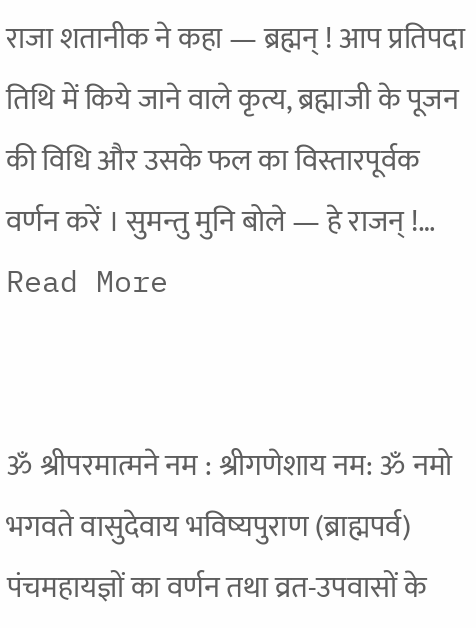राजा शतानीक ने कहा — ब्रह्मन् ! आप प्रतिपदा तिथि में किये जाने वाले कृत्य, ब्रह्माजी के पूजन की विधि और उसके फल का विस्तारपूर्वक वर्णन करें । सुमन्तु मुनि बोले — हे राजन् !… Read More


ॐ श्रीपरमात्मने नम : श्रीगणेशाय नम: ॐ नमो भगवते वासुदेवाय भविष्यपुराण (ब्राह्मपर्व) पंचमहायज्ञों का वर्णन तथा व्रत-उपवासों के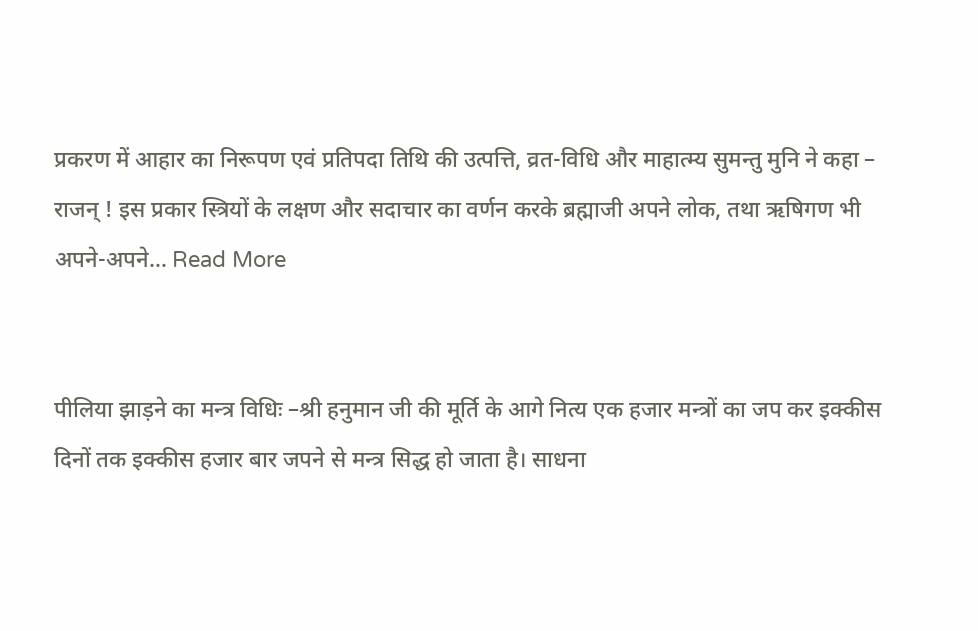प्रकरण में आहार का निरूपण एवं प्रतिपदा तिथि की उत्पत्ति, व्रत-विधि और माहात्म्य सुमन्तु मुनि ने कहा – राजन् ! इस प्रकार स्त्रियों के लक्षण और सदाचार का वर्णन करके ब्रह्माजी अपने लोक, तथा ऋषिगण भी अपने-अपने… Read More


पीलिया झाड़ने का मन्त्र विधिः –श्री हनुमान जी की मूर्ति के आगे नित्य एक हजार मन्त्रों का जप कर इक्कीस दिनों तक इक्कीस हजार बार जपने से मन्त्र सिद्ध हो जाता है। साधना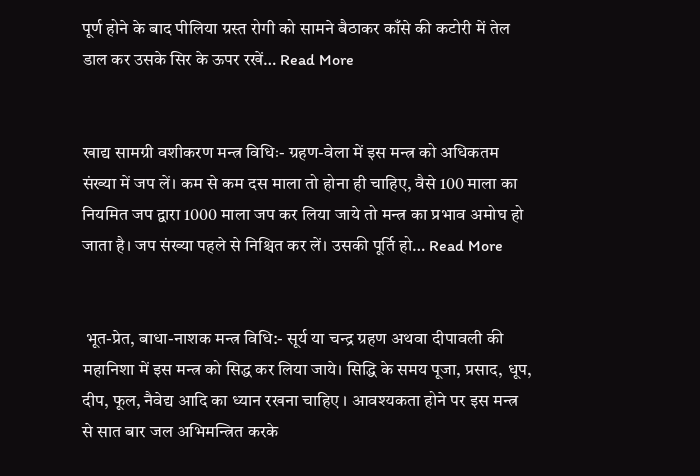पूर्ण होने के बाद पीलिया ग्रस्त रोगी को सामने बैठाकर काँसे की कटोरी में तेल डाल कर उसके सिर के ऊपर रखें… Read More


खाद्य सामग्री वशीकरण मन्त्र विधिः- ग्रहण-वेला में इस मन्त्र को अधिकतम संख्या में जप लें। कम से कम दस माला तो होना ही चाहिए, वैसे 100 माला का नियमित जप द्वारा 1000 माला जप कर लिया जाये तो मन्त्र का प्रभाव अमोघ हो जाता है। जप संख्या पहले से निश्चित कर लें। उसकी पूर्ति हो… Read More


 भूत-प्रेत, बाधा-नाशक मन्त्र विधि:- सूर्य या चन्द्र ग्रहण अथवा दीपावली की महानिशा में इस मन्त्र को सिद्ध कर लिया जाये। सिद्धि के समय पूजा, प्रसाद, धूप, दीप, फूल, नैवेद्य आदि का ध्यान रखना चाहिए । आवश्यकता होने पर इस मन्त्र से सात बार जल अभिमन्त्रित करके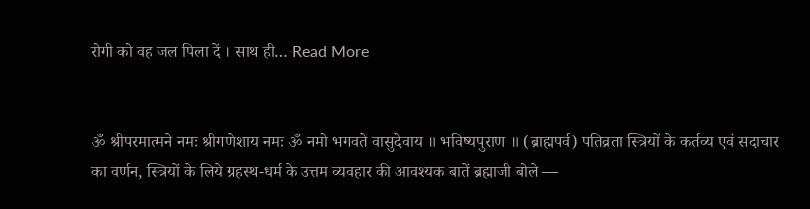रोगी को वह जल पिला दें । साथ ही… Read More


ॐ श्रीपरमात्मने नमः श्रीगणेशाय नमः ॐ नमो भगवते वासुदेवाय ॥ भविष्यपुराण ॥ (ब्राह्मपर्व) पतिव्रता स्त्रियों के कर्तव्य एवं सदाचार का वर्णन, स्त्रियों के लिये ग्रहस्थ-धर्म के उत्तम व्यवहार की आवश्यक बातें ब्रह्माजी बोले —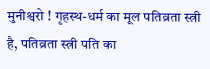मुनीश्वरो ! गृहस्थ-धर्म का मूल पतिव्रता स्त्री है, पतिव्रता स्त्री पति का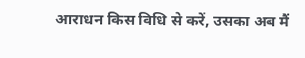आराधन किस विधि से करें, उसका अब मैं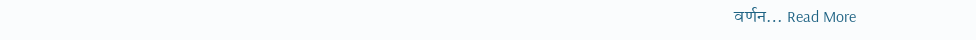वर्णन… Read More